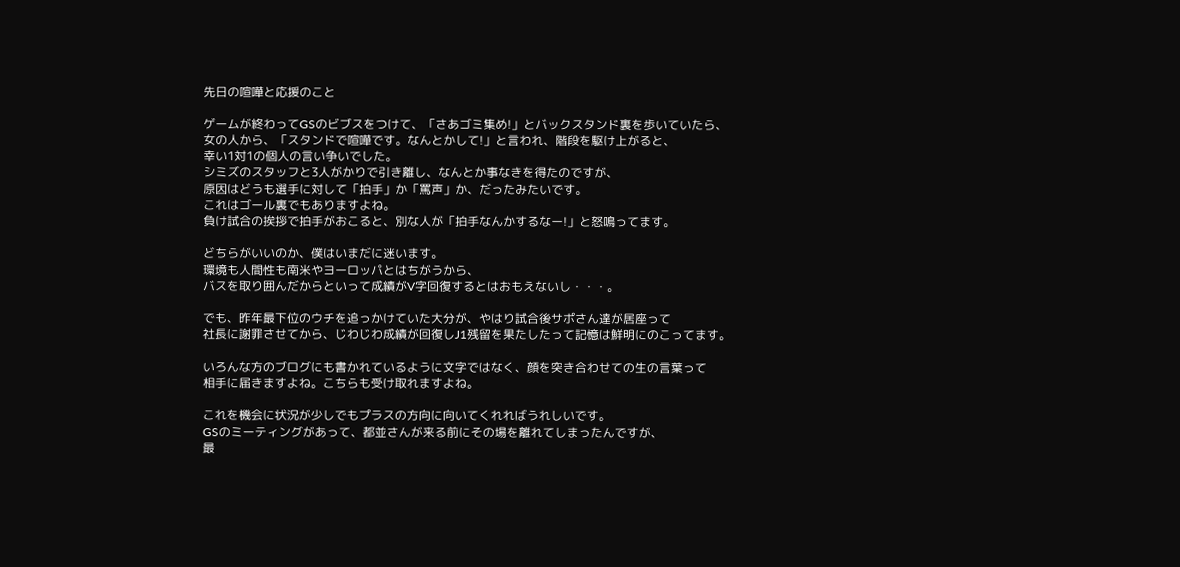先日の喧嘩と応援のこと

ゲームが終わってGSのビブスをつけて、「さあゴミ集め!」とバックスタンド裏を歩いていたら、
女の人から、「スタンドで喧嘩です。なんとかして!」と言われ、階段を駆け上がると、
幸い1対1の個人の言い争いでした。
シミズのスタッフと3人がかりで引き離し、なんとか事なきを得たのですが、
原因はどうも選手に対して「拍手」か「罵声」か、だったみたいです。
これはゴール裏でもありますよね。
負け試合の挨拶で拍手がおこると、別な人が「拍手なんかするなー!」と怒鳴ってます。

どちらがいいのか、僕はいまだに迷います。
環境も人間性も南米やヨーロッパとはちがうから、
バスを取り囲んだからといって成績がV字回復するとはおもえないし・・・。

でも、昨年最下位のウチを追っかけていた大分が、やはり試合後サポさん達が居座って
社長に謝罪させてから、じわじわ成績が回復しJ1残留を果たしたって記憶は鮮明にのこってます。

いろんな方のブログにも書かれているように文字ではなく、顔を突き合わせての生の言葉って
相手に届きますよね。こちらも受け取れますよね。

これを機会に状況が少しでもプラスの方向に向いてくれればうれしいです。
GSのミーティングがあって、都並さんが来る前にその場を離れてしまったんですが、
最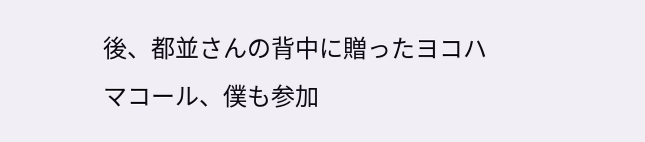後、都並さんの背中に贈ったヨコハマコール、僕も参加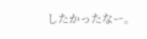したかったなー。